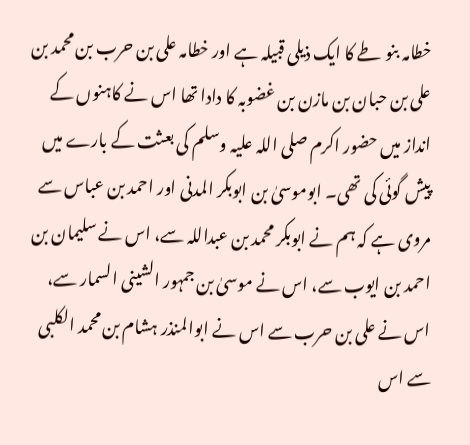خطامہ بنو طے کا ایک ذیلی قبیلہ ہے اور خطامہ علی بن حرب بن محمد بن علی بن حبان بن مازن بن غضوبہ کا دادا تھا اس نے کاہنوں کے انداز میں حضور اکرم صلی اللہ علیہ وسلم کی بعثت کے بارے میں پیش گوئی کی تھی۔ ابوموسیٰ بن ابوبکر المدنی اور احمد بن عباس سے مروی ہے کہ ہم نے ابوبکر محمد بن عبداللہ سے، اس نے سلیمان بن احمد بن ایوب سے، اس نے موسیٰ بن جمہور الشینی السمار سے، اس نے علی بن حرب سے اس نے ابوالمنذر ہشام بن محمد الکلبی سے اس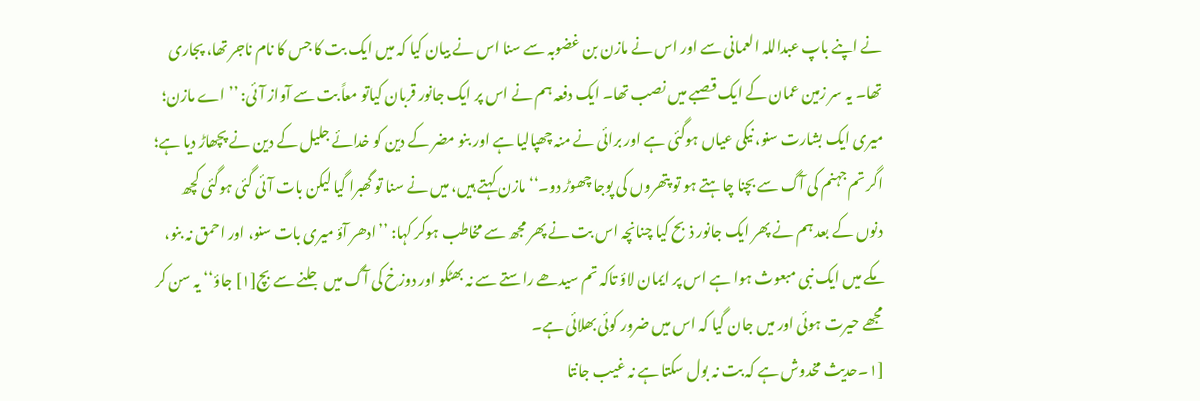نے اپنے باپ عبداللہ العمانی سے اور اس نے مازن بن غضوبہ سے سنا اس نے بیان کیا کہ میں ایک بت کا جس کا نام ناجر تھا، پجاری تھا۔ یہ سر زمین عمان کے ایک قصبے میں نصب تھا۔ ایک دفعہ ہم نے اس پر ایک جانور قربان کیاتو معاً بت سے آواز آئی: ’’اے مازن؛ میری ایک بشارت سنو، نیکی عیاں ہوگئی ہے اور برائی نے منہ چھپالیا ہے اور بنو مضر کے دین کو خدائے جلیل کے دین نے پچھاڑ دیا ہے؛ اگر تم جہنم کی آگ سے بچنا چاہتے ہو تو پتھروں کی پوجا چھوڑ دو۔‘‘ مازن کہتے ہیں، میں نے سنا تو گھبرا گیا لیکن بات آئی گئی ہوگئی کچھ دنوں کے بعد ہم نے پھر ایک جانور ذبح کیا چنانچہ اس بت نے پھر مجھ سے مخاطب ہوکر کہا: ’’ادھر آؤ میری بات سنو، اور احمق نہ بنو، مکے میں ایک نبی مبعوث ہوا ہے اس پر ایمان لاؤ تاکہ تم سیدھے راستے سے نہ بھٹکو اور دوزخ کی آگ میں جلنے سے بچ[۱] جاؤ‘‘ یہ سن کر مجھے حیرت ہوئی اور میں جان گیا کہ اس میں ضرور کوئی بھلائی ہے۔
[۱۔حدیث مخدوش ہے کہ بت نہ بول سکتا ہے نہ غیب جانتا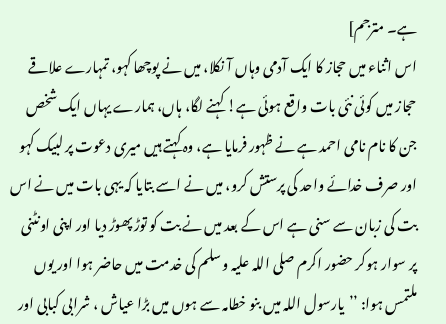ہے۔ مترجم]
اس اثناء میں حجاز کا ایک آدمی وہاں آ نکلا، میں نے پوچھا کہو، تمہارے علاقے حجاز میں کوئی نئی بات واقع ہوئی ہے! کہنے لگا، ہاں، ہمارے یہاں ایک شخص جن کا نام نامی احمد ہے نے ظہور فرمایا ہے، وہ کہتے ہیں میری دعوت پر لبیک کہو اور صرف خدائے واحد کی پرستش کرو، میں نے اسے بتایا کہ یہی بات میں نے اس بت کی زبان سے سنی ہے اس کے بعد میں نے بت کو توڑ پھوڑ دیا اور اپنی اونٹنی پر سوار ہوکر حضور اکرم صلی اللہ علیہ وسلم کی خدمت میں حاضر ہوا اور یوں ملتمس ہوا: ’’یارسول اللہ میں بنو خطامہ سے ہوں میں بڑا عیاش ، شرابی کبابی اور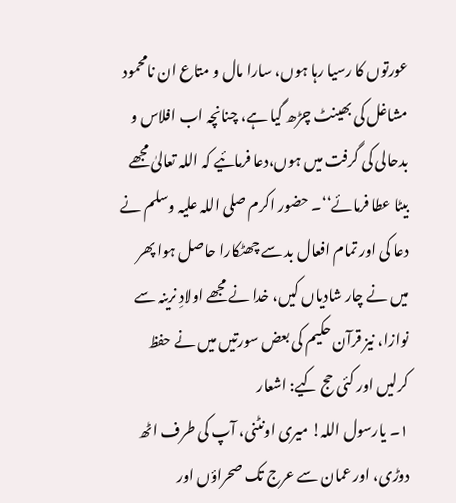عورتوں کا رسیا رہا ہوں، سارا مال و متاع ان نامحمود مشاغل کی بھینٹ چڑھ گیا ہے، چنانچہ اب افلاس و بدحالی کی گرفت میں ہوں،دعا فرمائیے کہ اللہ تعالیٰ مجھے بیٹا عطا فرمائے‘‘۔ حضور اکرم صلی اللہ علیہ وسلم نے دعا کی اور تمام افعال بد سے چھٹکارا حاصل ہوا پھر میں نے چار شادیاں کیں، خدا نے مجھے اولادِ نرینہ سے نوازا، نیز قرآن حکیم کی بعض سورتیں میں نے حفظ کرلیں اور کئی حج کیے: اشعار
۱۔ یارسول اللہ! میری اونٹنی، آپ کی طرف اٹھ دوڑی، اور عمان سے عرج تک صحراؤں اور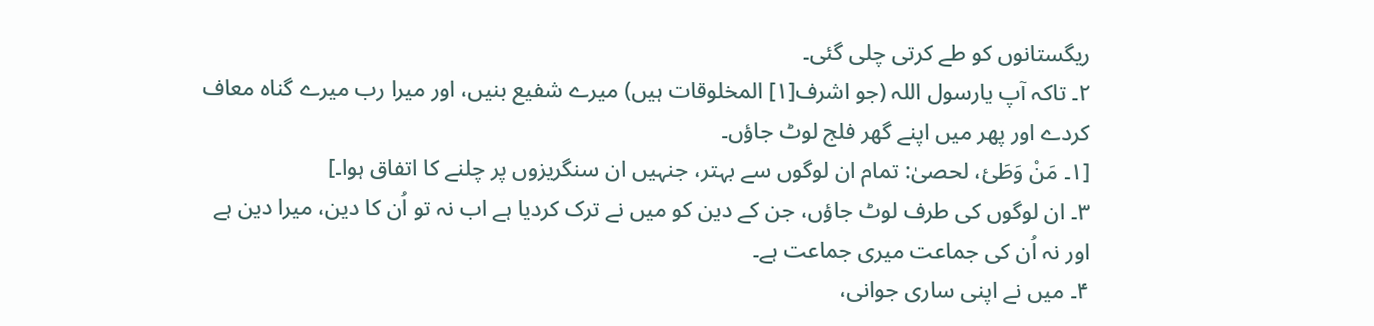ریگستانوں کو طے کرتی چلی گئی۔
۲۔ تاکہ آپ یارسول اللہ (جو اشرف[۱] المخلوقات ہیں) میرے شفیع بنیں، اور میرا رب میرے گناہ معاف کردے اور پھر میں اپنے گھر فلج لوٹ جاؤں۔
[۱۔ مَنْ وَطَئ، لحصیٰ: تمام ان لوگوں سے بہتر، جنہیں ان سنگریزوں پر چلنے کا اتفاق ہوا۔]
۳۔ ان لوگوں کی طرف لوٹ جاؤں، جن کے دین کو میں نے ترک کردیا ہے اب نہ تو اُن کا دین، میرا دین ہے اور نہ اُن کی جماعت میری جماعت ہے۔
۴۔ میں نے اپنی ساری جوانی،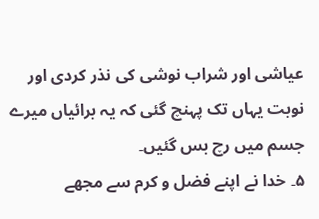عیاشی اور شراب نوشی کی نذر کردی اور نوبت یہاں تک پہنچ گئی کہ یہ برائیاں میرے جسم میں رچ بس گئیں۔
۵۔ خدا نے اپنے فضل و کرم سے مجھے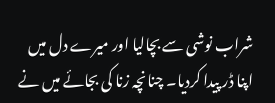شراب نوشی سے بچالیا اور میرے دل میں اپنا ڈر پیدا کردیا۔ چنانچہ زنا کی بجائے میں نے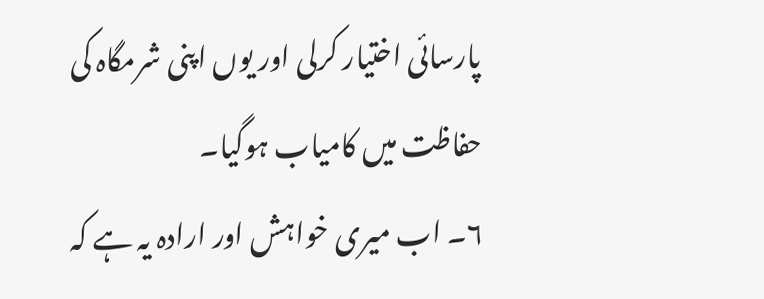پارسائی اختیار کرلی اور یوں اپنی شرمگاہ کی حفاظت میں کامیاب ہوگیا۔
۶۔ اب میری خواہش اور ارادہ یہ ہے کہ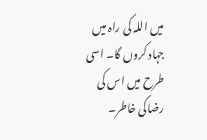میں اللہ کی راہ میں جہاد کروں گا۔ اسی طرح میں اس کی رضاکی خاطر۔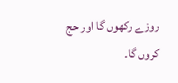روزے رکھوں گا اور حج کروں گا۔